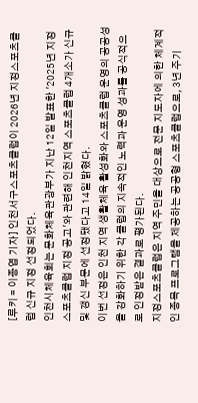[루키 = 이종엽 기자] 인천서구스포츠클럽이 2026년 지정스포츠클럽 신규 지정 선정되었다.
인천시체육회는 문화체육관광부가 지난 12일 발표한 '2025년 지정스포츠클럽 지정 공고'와 관련해 인천지역 스포츠클럽 4개소가 신규 및 갱신 부문에 선정됐다고 14일 밝혔다.
이번 선정은 인천 지역 생활체육 활성화와 스포츠클럽 운영의 공공성을 강화하기 위한 각 클럽의 지속적인 노력과 운영 성과를 공식적으로 인정받은 결과로 평가된다.
지정스포츠클럽은 지역 주민을 대상으로 전문 지도자에 의한 체계적인 종목 프로그램을 제공하는 공공형 스포츠클럽으로, 3년 주기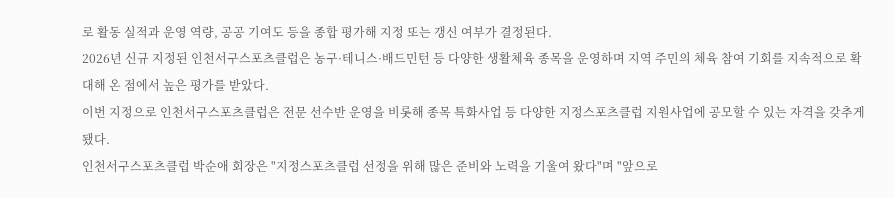로 활동 실적과 운영 역량, 공공 기여도 등을 종합 평가해 지정 또는 갱신 여부가 결정된다.
2026년 신규 지정된 인천서구스포츠클럽은 농구·테니스·배드민턴 등 다양한 생활체육 종목을 운영하며 지역 주민의 체육 참여 기회를 지속적으로 확대해 온 점에서 높은 평가를 받았다.
이번 지정으로 인천서구스포츠클럽은 전문 선수반 운영을 비롯해 종목 특화사업 등 다양한 지정스포츠클럽 지원사업에 공모할 수 있는 자격을 갖추게 됐다.
인천서구스포츠클럽 박순애 회장은 "지정스포츠클럽 선정을 위해 많은 준비와 노력을 기울여 왔다"며 "앞으로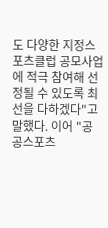도 다양한 지정스포츠클럽 공모사업에 적극 참여해 선정될 수 있도록 최선을 다하겠다"고 말했다. 이어 "공공스포츠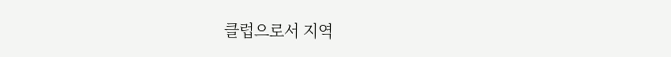클럽으로서 지역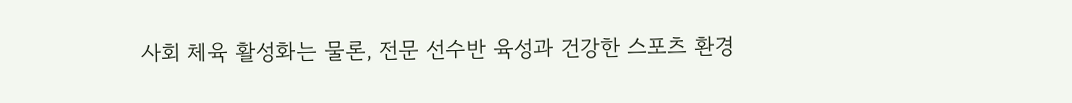사회 체육 활성화는 물론, 전문 선수반 육성과 건강한 스포츠 환경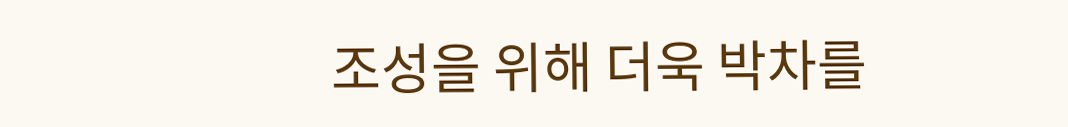조성을 위해 더욱 박차를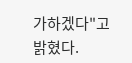가하겠다"고 밝혔다.